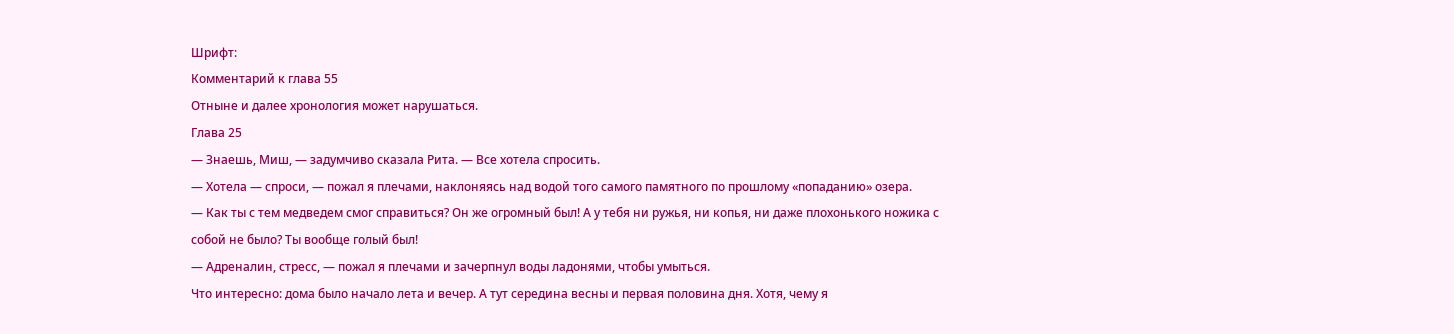Шрифт:
Комментарий к глава 55
Отныне и далее хронология может нарушаться.
Глава 25
— Знаешь, Миш, — задумчиво сказала Рита. — Все хотела спросить.
— Хотела — спроси, — пожал я плечами, наклоняясь над водой того самого памятного по прошлому «попаданию» озера.
— Как ты с тем медведем смог справиться? Он же огромный был! А у тебя ни ружья, ни копья, ни даже плохонького ножика с собой не было? Ты вообще голый был!
— Адреналин, стресс, — пожал я плечами и зачерпнул воды ладонями, чтобы умыться.
Что интересно: дома было начало лета и вечер. А тут середина весны и первая половина дня. Хотя, чему я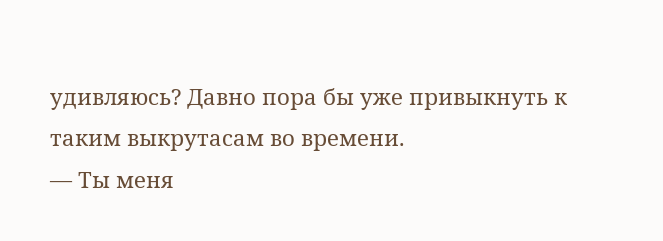удивляюсь? Давно пора бы уже привыкнуть к таким выкрутасам во времени.
— Ты меня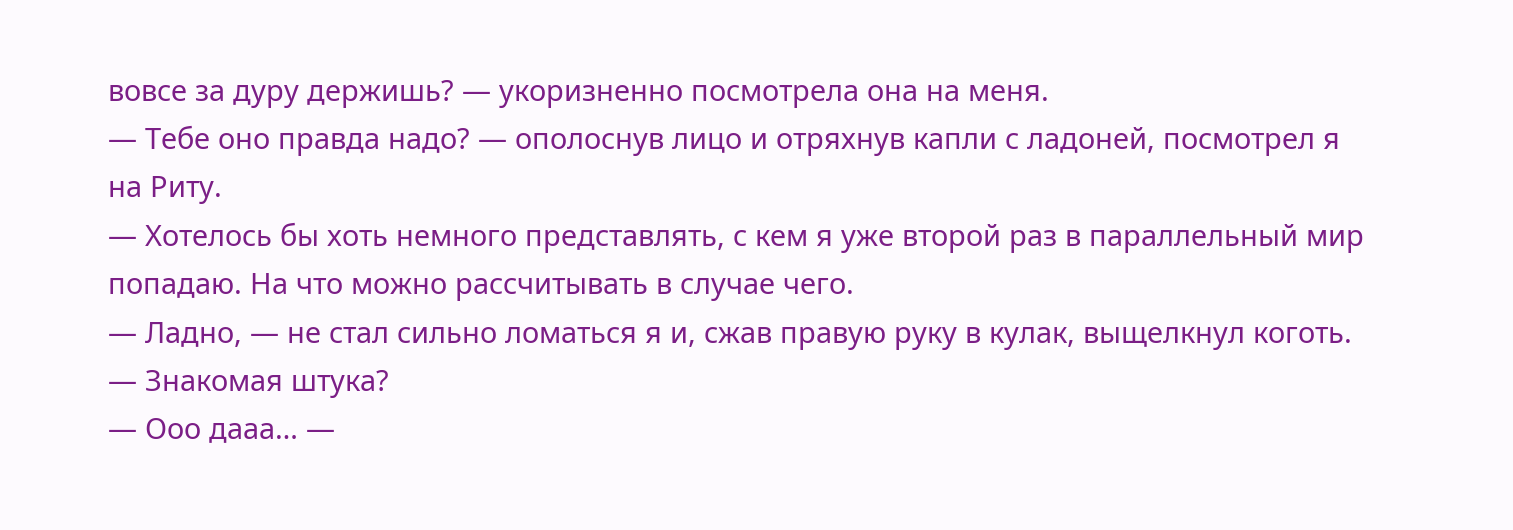вовсе за дуру держишь? — укоризненно посмотрела она на меня.
— Тебе оно правда надо? — ополоснув лицо и отряхнув капли с ладоней, посмотрел я на Риту.
— Хотелось бы хоть немного представлять, с кем я уже второй раз в параллельный мир попадаю. На что можно рассчитывать в случае чего.
— Ладно, — не стал сильно ломаться я и, сжав правую руку в кулак, выщелкнул коготь. — Знакомая штука?
— Ооо дааа… —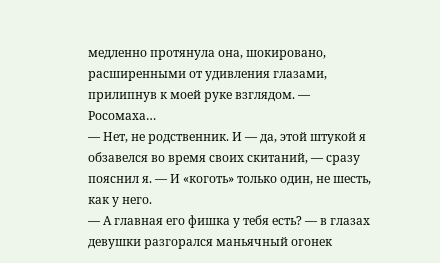медленно протянула она, шокировано, расширенными от удивления глазами, прилипнув к моей руке взглядом. — Росомаха…
— Нет, не родственник. И — да, этой штукой я обзавелся во время своих скитаний, — сразу пояснил я. — И «коготь» только один, не шесть, как у него.
— А главная его фишка у тебя есть? — в глазах девушки разгорался маньячный огонек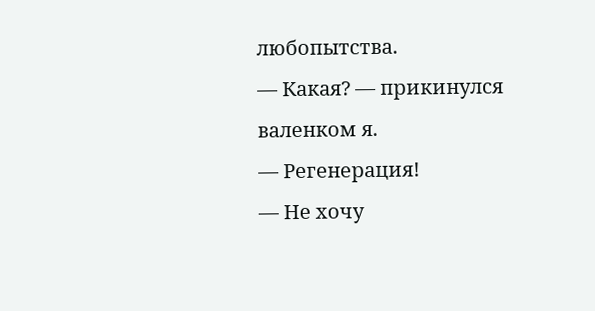любопытства.
— Какая? — прикинулся валенком я.
— Регенерация!
— Не хочу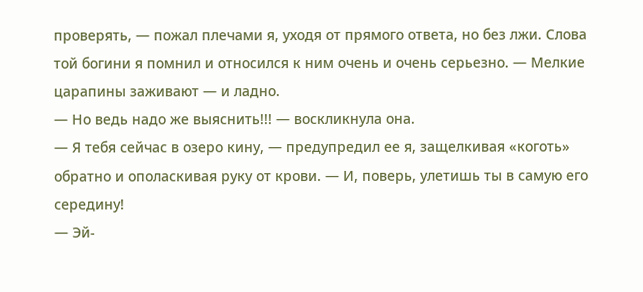проверять, — пожал плечами я, уходя от прямого ответа, но без лжи. Слова той богини я помнил и относился к ним очень и очень серьезно. — Мелкие царапины заживают — и ладно.
— Но ведь надо же выяснить!!! — воскликнула она.
— Я тебя сейчас в озеро кину, — предупредил ее я, защелкивая «коготь» обратно и ополаскивая руку от крови. — И, поверь, улетишь ты в самую его середину!
— Эй-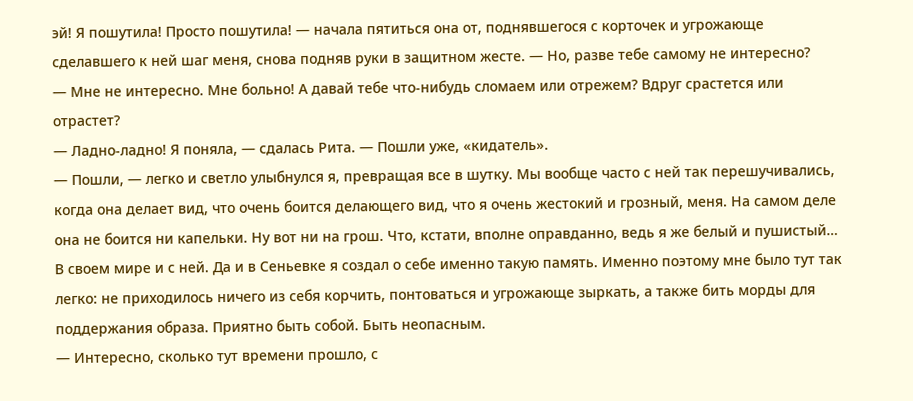эй! Я пошутила! Просто пошутила! — начала пятиться она от, поднявшегося с корточек и угрожающе сделавшего к ней шаг меня, снова подняв руки в защитном жесте. — Но, разве тебе самому не интересно?
— Мне не интересно. Мне больно! А давай тебе что-нибудь сломаем или отрежем? Вдруг срастется или отрастет?
— Ладно-ладно! Я поняла, — сдалась Рита. — Пошли уже, «кидатель».
— Пошли, — легко и светло улыбнулся я, превращая все в шутку. Мы вообще часто с ней так перешучивались, когда она делает вид, что очень боится делающего вид, что я очень жестокий и грозный, меня. На самом деле она не боится ни капельки. Ну вот ни на грош. Что, кстати, вполне оправданно, ведь я же белый и пушистый… В своем мире и с ней. Да и в Сеньевке я создал о себе именно такую память. Именно поэтому мне было тут так легко: не приходилось ничего из себя корчить, понтоваться и угрожающе зыркать, а также бить морды для поддержания образа. Приятно быть собой. Быть неопасным.
— Интересно, сколько тут времени прошло, с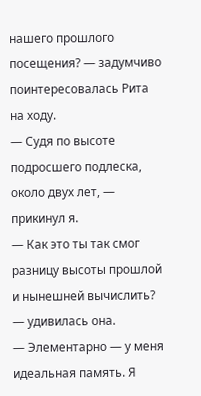нашего прошлого посещения? — задумчиво поинтересовалась Рита на ходу.
— Судя по высоте подросшего подлеска, около двух лет, — прикинул я.
— Как это ты так смог разницу высоты прошлой и нынешней вычислить? — удивилась она.
— Элементарно — у меня идеальная память. Я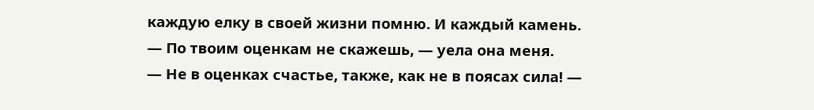каждую елку в своей жизни помню. И каждый камень.
— По твоим оценкам не скажешь, — уела она меня.
— Не в оценках счастье, также, как не в поясах сила! —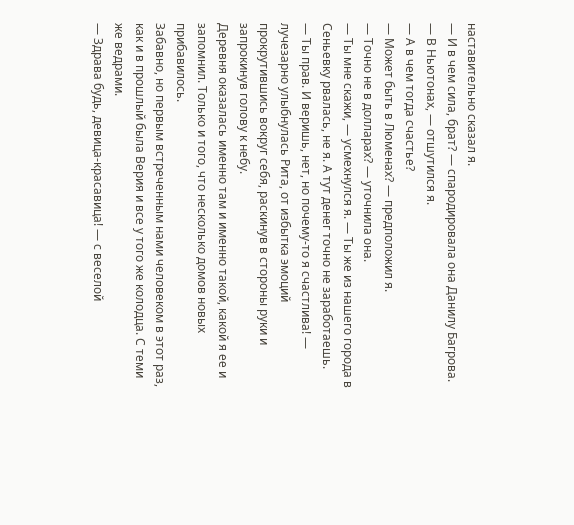наставительно сказал я.
— И в чем сила, брат? — спародировала она Данилу Багрова.
— В Ньютонах, — отшутился я.
— А в чем тогда счастье?
— Может быть в Люменах? — предположил я.
— Точно не в долларах? — уточнила она.
— Ты мне скажи, — усмехнулся я. — Ты же из нашего города в Сеньевку рвалась, не я. А тут денег точно не заработаешь.
— Ты прав. И веришь, нет, но почему-то я счастлива! — лучезарно улыбнулась Рита, от избытка эмоций прокрутившись вокруг себя, раскинув в стороны руки и запрокинув голову к небу.
Деревня оказалась именно там и именно такой, какой я ее и запомнил. Только и того, что несколько домов новых прибавилось.
Забавно, но первым встреченным нами человеком в этот раз, как и в прошлый была Верия и все у того же колодца. С теми же ведрами.
— Здрава будь, девица-красавица! — с веселой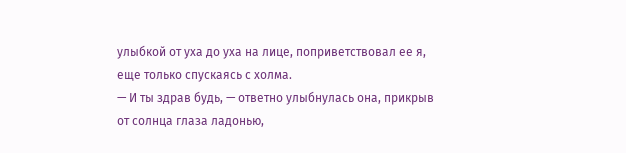улыбкой от уха до уха на лице, поприветствовал ее я, еще только спускаясь с холма.
— И ты здрав будь, — ответно улыбнулась она, прикрыв от солнца глаза ладонью,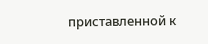приставленной к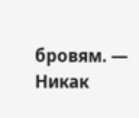бровям. — Никак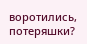воротились, потеряшки?